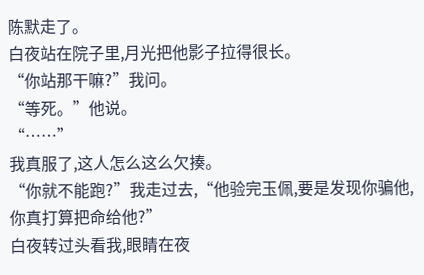陈默走了。
白夜站在院子里,月光把他影子拉得很长。
“你站那干嘛?”我问。
“等死。”他说。
“……”
我真服了,这人怎么这么欠揍。
“你就不能跑?”我走过去,“他验完玉佩,要是发现你骗他,你真打算把命给他?”
白夜转过头看我,眼睛在夜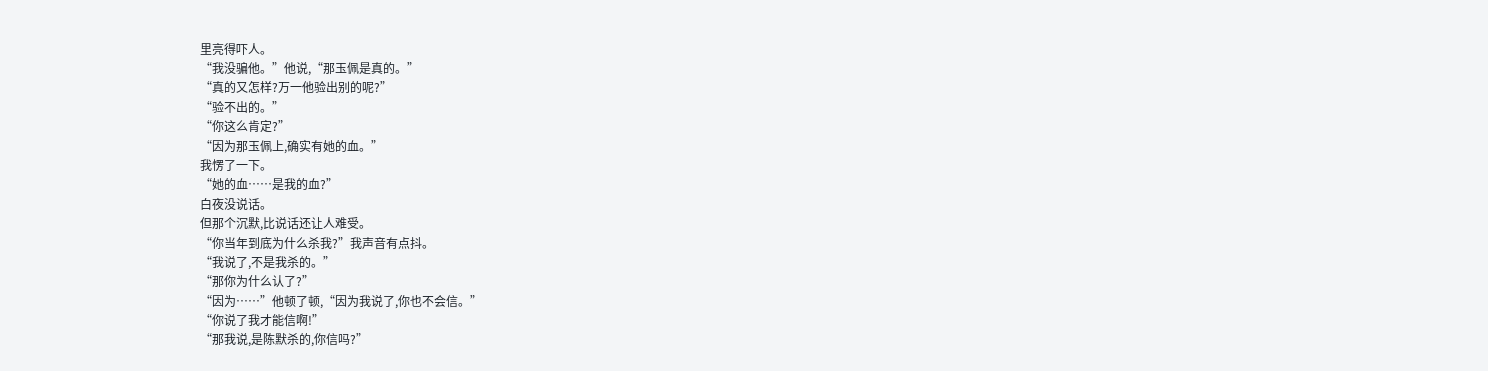里亮得吓人。
“我没骗他。”他说,“那玉佩是真的。”
“真的又怎样?万一他验出别的呢?”
“验不出的。”
“你这么肯定?”
“因为那玉佩上,确实有她的血。”
我愣了一下。
“她的血……是我的血?”
白夜没说话。
但那个沉默,比说话还让人难受。
“你当年到底为什么杀我?”我声音有点抖。
“我说了,不是我杀的。”
“那你为什么认了?”
“因为……”他顿了顿,“因为我说了,你也不会信。”
“你说了我才能信啊!”
“那我说,是陈默杀的,你信吗?”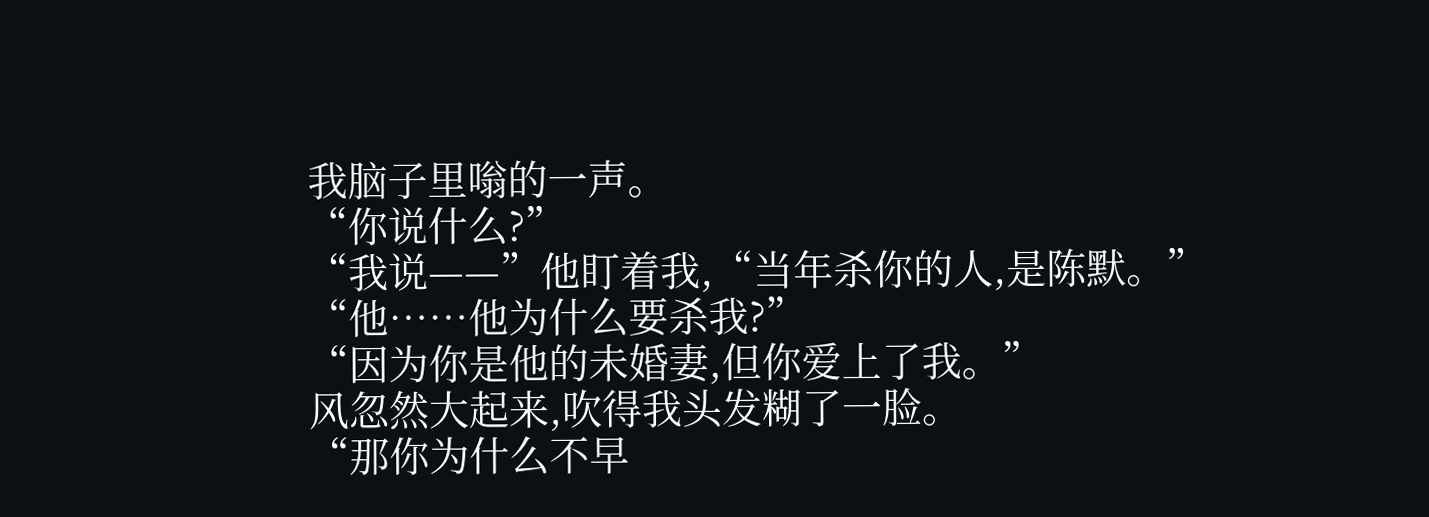我脑子里嗡的一声。
“你说什么?”
“我说——”他盯着我,“当年杀你的人,是陈默。”
“他……他为什么要杀我?”
“因为你是他的未婚妻,但你爱上了我。”
风忽然大起来,吹得我头发糊了一脸。
“那你为什么不早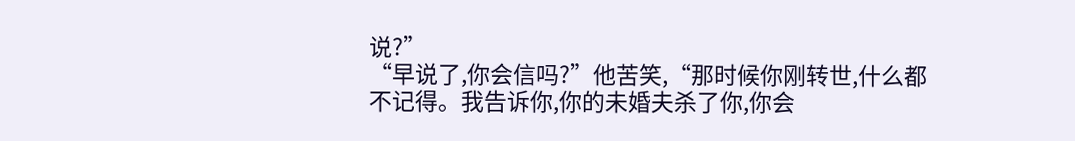说?”
“早说了,你会信吗?”他苦笑,“那时候你刚转世,什么都不记得。我告诉你,你的未婚夫杀了你,你会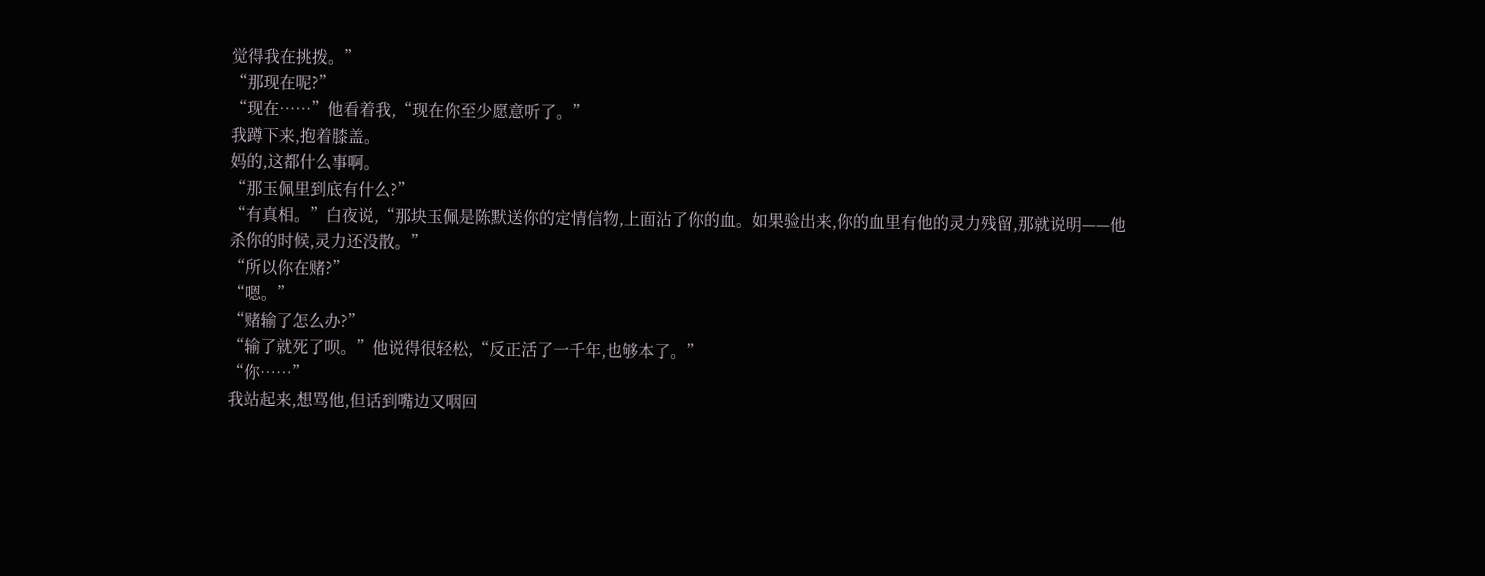觉得我在挑拨。”
“那现在呢?”
“现在……”他看着我,“现在你至少愿意听了。”
我蹲下来,抱着膝盖。
妈的,这都什么事啊。
“那玉佩里到底有什么?”
“有真相。”白夜说,“那块玉佩是陈默送你的定情信物,上面沾了你的血。如果验出来,你的血里有他的灵力残留,那就说明——他杀你的时候,灵力还没散。”
“所以你在赌?”
“嗯。”
“赌输了怎么办?”
“输了就死了呗。”他说得很轻松,“反正活了一千年,也够本了。”
“你……”
我站起来,想骂他,但话到嘴边又咽回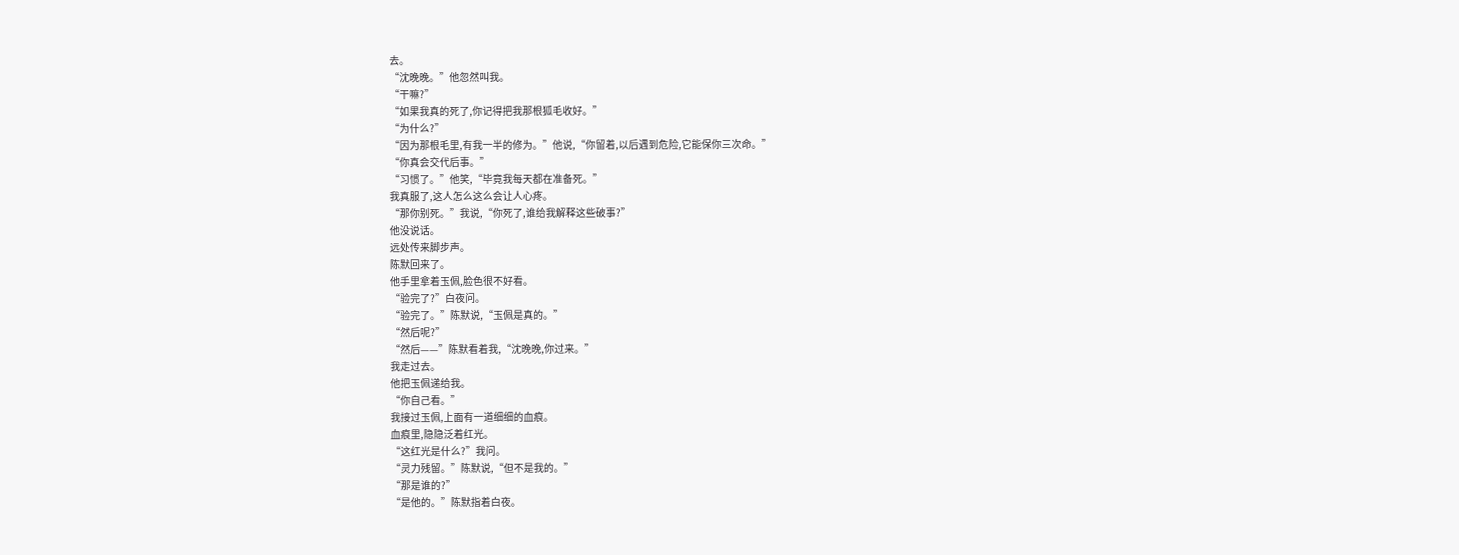去。
“沈晚晚。”他忽然叫我。
“干嘛?”
“如果我真的死了,你记得把我那根狐毛收好。”
“为什么?”
“因为那根毛里,有我一半的修为。”他说,“你留着,以后遇到危险,它能保你三次命。”
“你真会交代后事。”
“习惯了。”他笑,“毕竟我每天都在准备死。”
我真服了,这人怎么这么会让人心疼。
“那你别死。”我说,“你死了,谁给我解释这些破事?”
他没说话。
远处传来脚步声。
陈默回来了。
他手里拿着玉佩,脸色很不好看。
“验完了?”白夜问。
“验完了。”陈默说,“玉佩是真的。”
“然后呢?”
“然后——”陈默看着我,“沈晚晚,你过来。”
我走过去。
他把玉佩递给我。
“你自己看。”
我接过玉佩,上面有一道细细的血痕。
血痕里,隐隐泛着红光。
“这红光是什么?”我问。
“灵力残留。”陈默说,“但不是我的。”
“那是谁的?”
“是他的。”陈默指着白夜。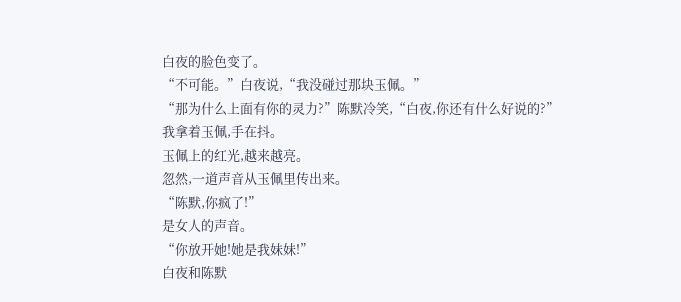白夜的脸色变了。
“不可能。”白夜说,“我没碰过那块玉佩。”
“那为什么上面有你的灵力?”陈默冷笑,“白夜,你还有什么好说的?”
我拿着玉佩,手在抖。
玉佩上的红光,越来越亮。
忽然,一道声音从玉佩里传出来。
“陈默,你疯了!”
是女人的声音。
“你放开她!她是我妹妹!”
白夜和陈默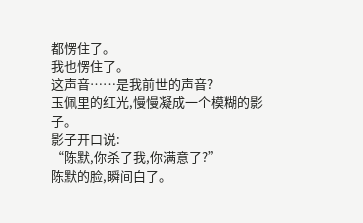都愣住了。
我也愣住了。
这声音……是我前世的声音?
玉佩里的红光,慢慢凝成一个模糊的影子。
影子开口说:
“陈默,你杀了我,你满意了?”
陈默的脸,瞬间白了。